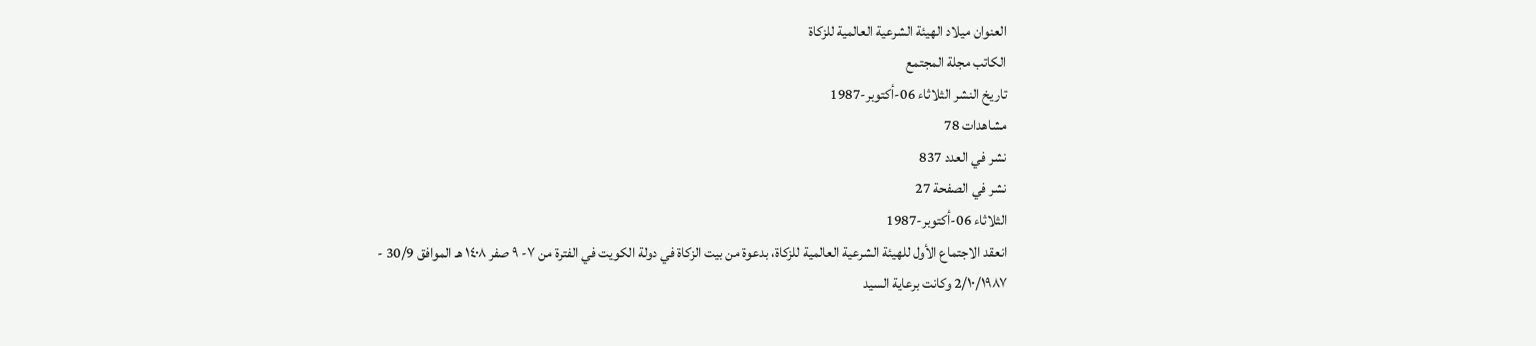العنوان ميلاد الهيئة الشرعية العالمية للزكاة
الكاتب مجلة المجتمع
تاريخ النشر الثلاثاء 06-أكتوبر-1987
مشاهدات 78
نشر في العدد 837
نشر في الصفحة 27
الثلاثاء 06-أكتوبر-1987
انعقد الاجتماع الأول للهيئة الشرعية العالمية للزكاة، بدعوة من بيت الزكاة في دولة الكويت في الفترة من ٧- ٩ صفر ١٤٠٨ هـ الموافق 30/9 - 2/۱۰/۱۹۸۷ وكانت برعاية السيد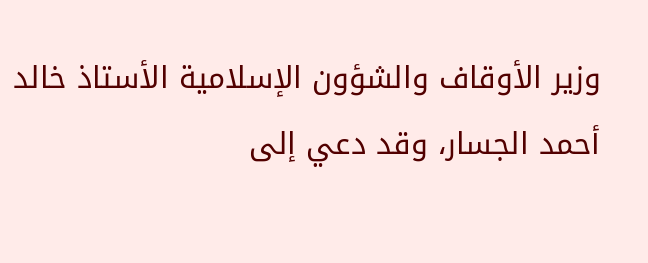وزير الأوقاف والشؤون الإسلامية الأستاذ خالد أحمد الجسار، وقد دعي إلى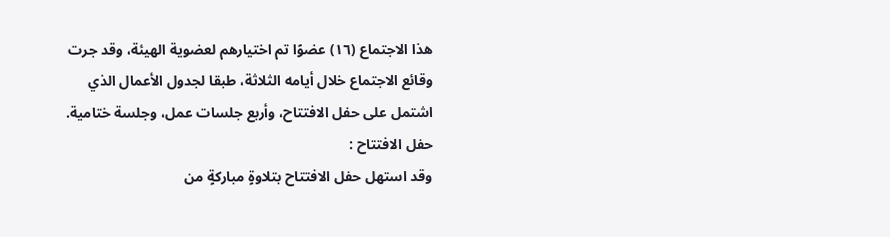هذا الاجتماع (١٦) عضوًا تم اختيارهم لعضوية الهيئة، وقد جرت وقائع الاجتماع خلال أيامه الثلاثة، طبقا لجدول الأعمال الذي اشتمل على حفل الافتتاح، وأربع جلسات عمل، وجلسة ختامية.
حفل الافتتاح :
وقد استهل حفل الافتتاح بتلاوةٍ مباركةٍ من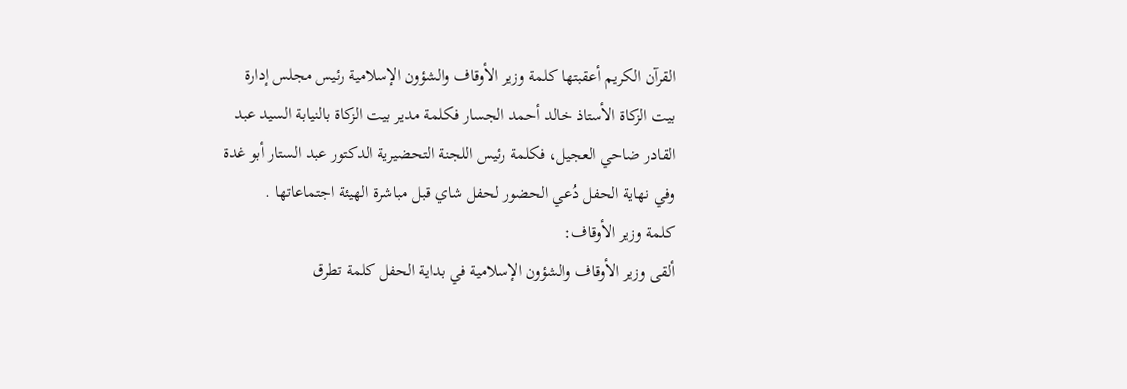القرآن الكريم أعقبتها كلمة وزير الأوقاف والشؤون الإسلامية رئيس مجلس إدارة بيت الزكاة الأستاذ خالد أحمد الجسار فكلمة مدير بيت الزكاة بالنيابة السيد عبد القادر ضاحي العجيل، فكلمة رئيس اللجنة التحضيرية الدكتور عبد الستار أبو غدة وفي نهاية الحفل دُعي الحضور لحفل شاي قبل مباشرة الهيئة اجتماعاتها .
كلمة وزير الأوقاف:
ألقى وزير الأوقاف والشؤون الإسلامية في بداية الحفل كلمة تطرق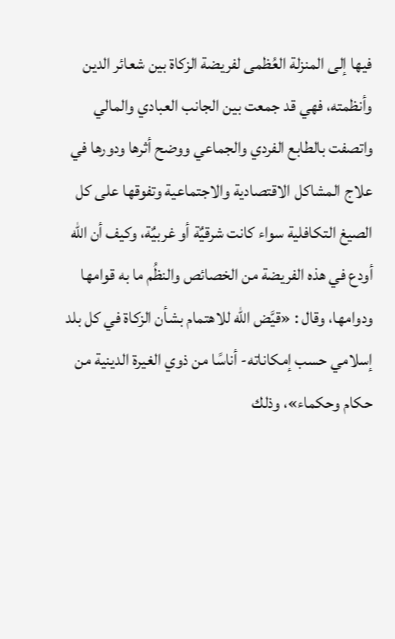فيها إلى المنزلة العُظمى لفريضة الزكاة بين شعائر الدين وأنظمته، فهي قد جمعت بين الجانب العبادي والمالي واتصفت بالطابع الفردي والجماعي ووضح أثرها ودورها في علاج المشاكل الاقتصادية والاجتماعية وتفوقها على كل الصيغ التكافلية سواء كانت شرقيٌة أو غربيٌة، وكيف أن الله أودع في هذه الفريضة من الخصائص والنظُم ما به قوامها ودوامها، وقال : «قيَّض الله للاهتمام بشأن الزكاة في كل بلد إسلامي حسب إمكاناته- أناسًا من ذوي الغيرة الدينية من حكام وحكماء»، وذلك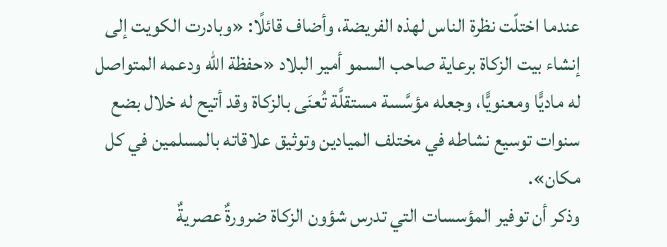عندما اختلّت نظرة الناس لهذه الفريضة، وأضاف قائلًا: «وبادرت الكويت إلى إنشاء بيت الزكاة برعاية صاحب السمو أمير البلاد «حفظة الله ودعمه المتواصل له ماديًّا ومعنويًّا، وجعله مؤسَّسة مستقلَّة تُعنَى بالزكاة وقد أتيح له خلال بضع سنوات توسيع نشاطه في مختلف الميادين وتوثيق علاقاته بالمسلمين في كل مكان».
وذكر أن توفير المؤسسات التي تدرس شؤون الزكاة ضرورةٌ عصريةٌ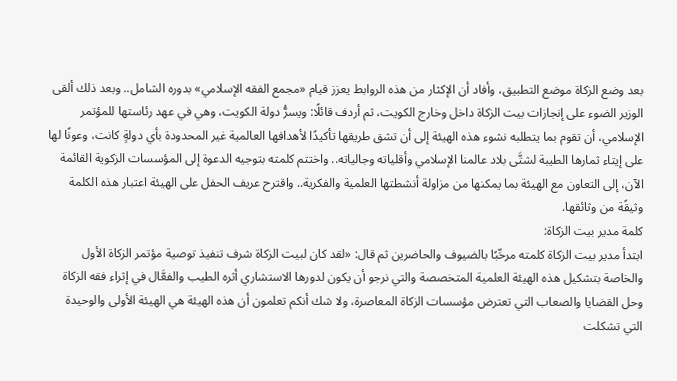بعد وضع الزكاة موضع التطبيق، وأفاد أن الإكثار من هذه الروابط يعزز قيام «مجمع الفقه الإسلامي» بدوره الشامل.. وبعد ذلك ألقى الوزير الضوء على إنجازات بيت الزكاة داخل وخارج الكويت، ثم أردف قائلًا: ويسرُّ دولة الكويت، وهي في عهد رئاستها للمؤتمر الإسلامي، أن تقوم بما يتطلبه نشوء هذه الهيئة إلى أن تشق طريقها تأكيدًا لأهدافها العالمية غير المحدودة بأي دولةٍ كانت، وعونًا لها على إيتاء ثمارها الطيبة لشتَّى بلاد عالمنا الإسلامي وأقلياته وجالياته.. واختتم كلمته بتوجيه الدعوة إلى المؤسسات الزكوية القائمة الآن، إلى التعاون مع الهيئة بما يمكنها من مزاولة أنشطتها العلمية والفكرية.. واقترح عريف الحفل على الهيئة اعتبار هذه الكلمة وثيقًة من وثائقها.
كلمة مدير بيت الزكاة:
ابتدأ مدير بيت الزكاة كلمته مرحِّبًا بالضيوف والحاضرين ثم قال: «لقد كان لبيت الزكاة شرف تنفيذ توصية مؤتمر الزكاة الأول والخاصة بتشكيل هذه الهيئة العلمية المتخصصة والتي نرجو أن يكون لدورها الاستشاري أثره الطيب والفعَّال في إثراء فقه الزكاة وحل القضايا والصعاب التي تعترض مؤسسات الزكاة المعاصرة، ولا شك أنكم تعلمون أن هذه الهيئة هي الهيئة الأولى والوحيدة التي تشكلت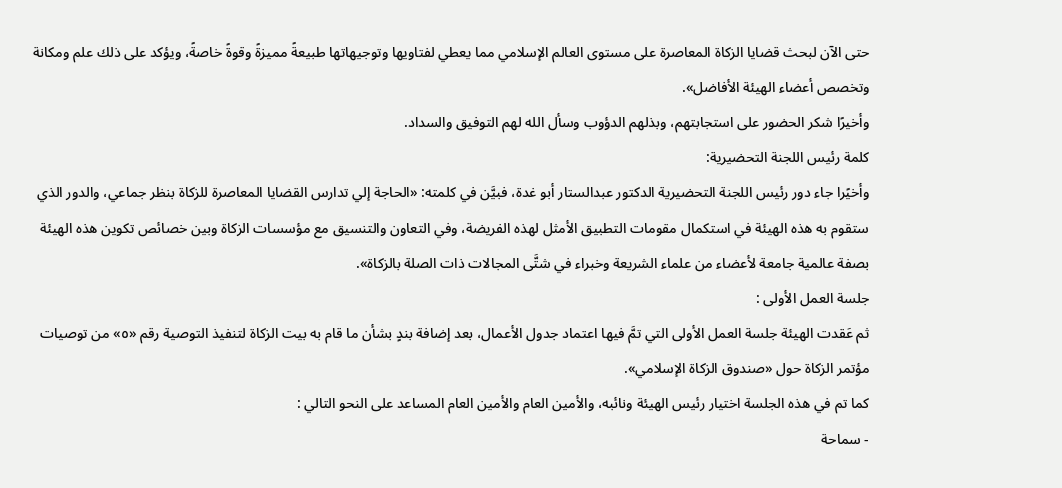حتى الآن لبحث قضايا الزكاة المعاصرة على مستوى العالم الإسلامي مما يعطي لفتاويها وتوجيهاتها طبيعةً مميزةً وقوةً خاصةً، ويؤكد على ذلك علم ومكانة وتخصص أعضاء الهيئة الأفاضل».
وأخيرًا شكر الحضور على استجابتهم، وبذلهم الدؤوب وسأل الله لهم التوفيق والسداد.
كلمة رئيس اللجنة التحضيرية:
وأخيًرا جاء دور رئيس اللجنة التحضيرية الدكتور عبدالستار أبو غدة، فبيَّن في كلمته: «الحاجة إلي تدارس القضايا المعاصرة للزكاة بنظر جماعي، والدور الذي ستقوم به هذه الهيئة في استكمال مقومات التطبيق الأمثل لهذه الفريضة، وفي التعاون والتنسيق مع مؤسسات الزكاة وبين خصائص تكوين هذه الهيئة بصفة عالمية جامعة لأعضاء من علماء الشريعة وخبراء في شتَّى المجالات ذات الصلة بالزكاة».
جلسة العمل الأولى :
ثم عَقدت الهيئة جلسة العمل الأولى التي تمَّ فيها اعتماد جدول الأعمال، بعد إضافة بندٍ بشأن ما قام به بيت الزكاة لتنفيذ التوصية رقم «٥» من توصيات مؤتمر الزكاة حول «صندوق الزكاة الإسلامي».
كما تم في هذه الجلسة اختيار رئيس الهيئة ونائبه، والأمين العام والأمين العام المساعد على النحو التالي :
- سماحة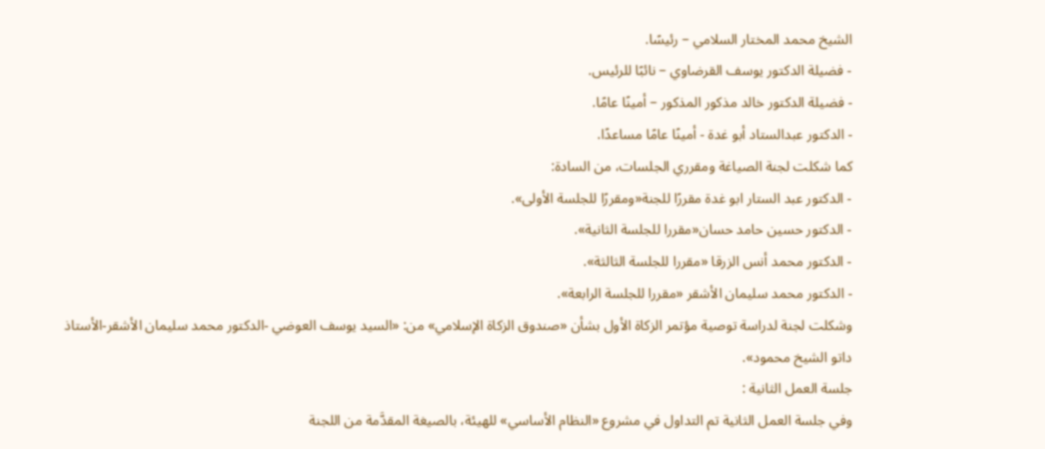الشيخ محمد المختار السلامي – رئيسًا.
- فضيلة الدكتور يوسف القرضاوي – نائبًا للرئيس.
- فضيلة الدكتور خالد مذكور المذكور – أمينًا عامًا.
- الدكتور عبدالستاد أبو غدة - أمينًا عامًا مساعدًا.
كما شكلت لجنة الصياغة ومقرري الجلسات، من السادة:
- الدكتور عبد الستار ابو غدة مقررًا للجنة«ومقررًا للجلسة الأولى».
- الدكتور حسين حامد حسان«مقررا للجلسة الثانية».
- الدكتور محمد أنس الزرقا «مقررا للجلسة الثالثة».
- الدكتور محمد سليمان الأشقر «مقررا للجلسة الرابعة».
وشكلت لجنة لدراسة توصية مؤتمر الزكاة الأول بشأن «صندوق الزكاة الإسلامي» من: «السيد يوسف العوضي -الدكتور محمد سليمان الأشقر-الأستاذ داتو الشيخ محمود».
جلسة العمل الثانية :
وفي جلسة العمل الثانية تم التداول في مشروع «النظام الأساسي» للهيئة، بالصيغة المقدَّمة من اللجنة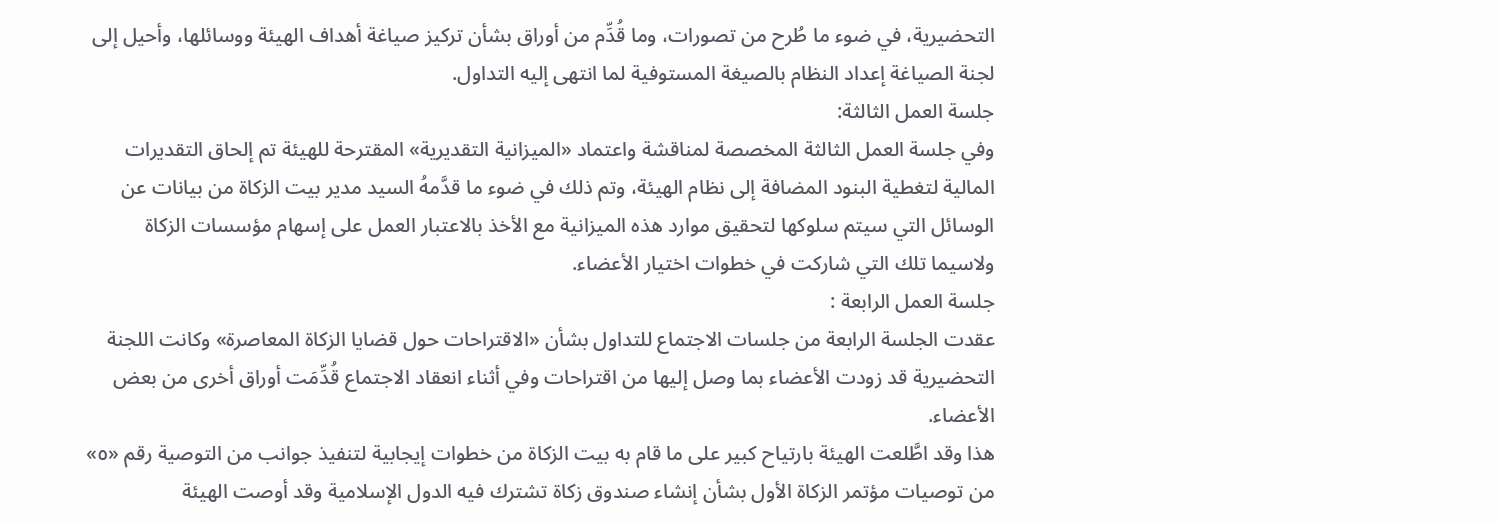التحضيرية، في ضوء ما طُرح من تصورات، وما قُدِّم من أوراق بشأن تركيز صياغة أهداف الهيئة ووسائلها، وأحيل إلى لجنة الصياغة إعداد النظام بالصيغة المستوفية لما انتهى إليه التداول.
جلسة العمل الثالثة:
وفي جلسة العمل الثالثة المخصصة لمناقشة واعتماد «الميزانية التقديرية» المقترحة للهيئة تم إلحاق التقديرات المالية لتغطية البنود المضافة إلى نظام الهيئة، وتم ذلك في ضوء ما قدَّمهُ السيد مدير بيت الزكاة من بيانات عن الوسائل التي سيتم سلوكها لتحقيق موارد هذه الميزانية مع الأخذ بالاعتبار العمل على إسهام مؤسسات الزكاة ولاسيما تلك التي شاركت في خطوات اختيار الأعضاء.
جلسة العمل الرابعة :
عقدت الجلسة الرابعة من جلسات الاجتماع للتداول بشأن «الاقتراحات حول قضايا الزكاة المعاصرة» وكانت اللجنة التحضيرية قد زودت الأعضاء بما وصل إليها من اقتراحات وفي أثناء انعقاد الاجتماع قُدِّمَت أوراق أخرى من بعض الأعضاء.
هذا وقد اطَّلعت الهيئة بارتياح كبير على ما قام به بيت الزكاة من خطوات إيجابية لتنفيذ جوانب من التوصية رقم «٥» من توصيات مؤتمر الزكاة الأول بشأن إنشاء صندوق زكاة تشترك فيه الدول الإسلامية وقد أوصت الهيئة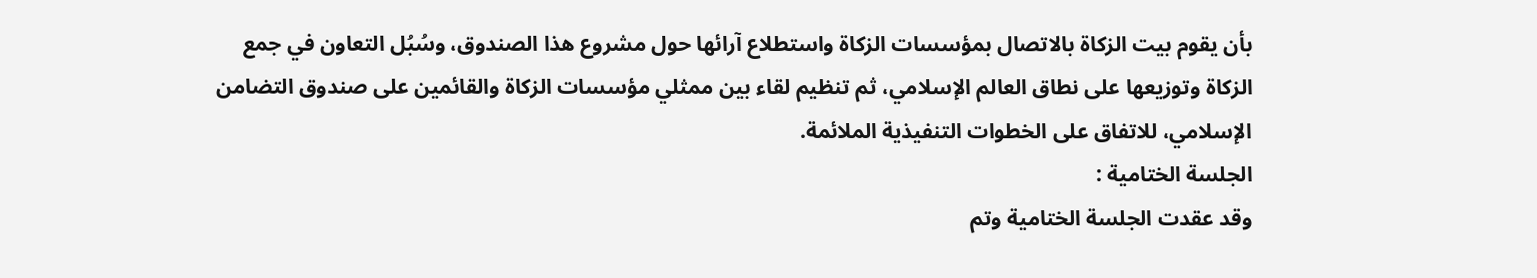بأن يقوم بيت الزكاة بالاتصال بمؤسسات الزكاة واستطلاع آرائها حول مشروع هذا الصندوق، وسُبُل التعاون في جمع الزكاة وتوزيعها على نطاق العالم الإسلامي، ثم تنظيم لقاء بين ممثلي مؤسسات الزكاة والقائمين على صندوق التضامن الإسلامي، للاتفاق على الخطوات التنفيذية الملائمة.
الجلسة الختامية :
وقد عقدت الجلسة الختامية وتم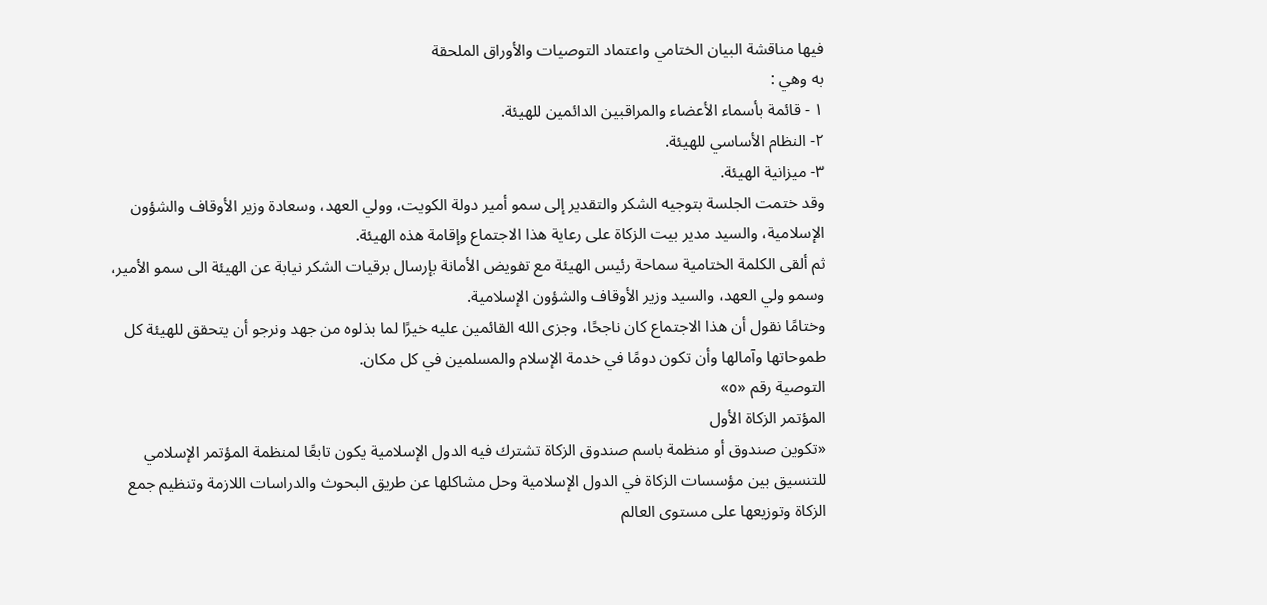فيها مناقشة البيان الختامي واعتماد التوصيات والأوراق الملحقة
به وهي :
۱ - قائمة بأسماء الأعضاء والمراقبين الدائمين للهيئة.
۲- النظام الأساسي للهيئة.
٣- ميزانية الهيئة.
وقد ختمت الجلسة بتوجيه الشكر والتقدير إلى سمو أمیر دولة الكويت، وولي العهد، وسعادة وزير الأوقاف والشؤون الإسلامية، والسيد مدير بيت الزكاة على رعاية هذا الاجتماع وإقامة هذه الهيئة.
ثم ألقى الكلمة الختامية سماحة رئيس الهيئة مع تفويض الأمانة بإرسال برقيات الشكر نيابة عن الهيئة الى سمو الأمير، وسمو ولي العهد، والسيد وزير الأوقاف والشؤون الإسلامية.
وختامًا نقول أن هذا الاجتماع كان ناجحًا، وجزى الله القائمين عليه خيرًا لما بذلوه من جهد ونرجو أن يتحقق للهيئة كل طموحاتها وآمالها وأن تكون دومًا في خدمة الإسلام والمسلمين في كل مكان.
التوصية رقم «٥»
المؤتمر الزكاة الأول
«تكوين صندوق أو منظمة باسم صندوق الزكاة تشترك فيه الدول الإسلامية يكون تابعًا لمنظمة المؤتمر الإسلامي للتنسيق بين مؤسسات الزكاة في الدول الإسلامية وحل مشاكلها عن طريق البحوث والدراسات اللازمة وتنظيم جمع الزكاة وتوزيعها على مستوى العالم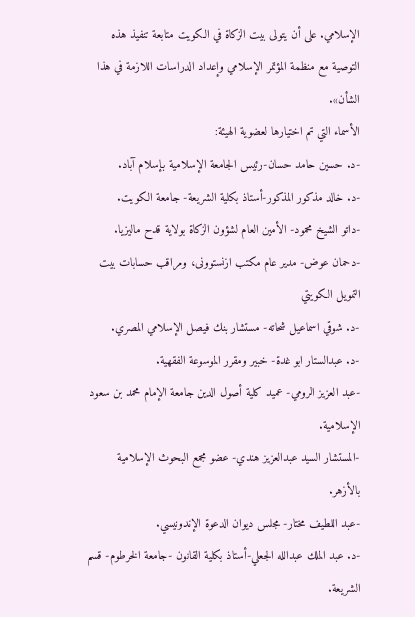الإسلامي. على أن يتولى بيت الزكاة في الكويت متابعة تنفيذ هذه التوصية مع منظمة المؤتمر الإسلامي وإعداد الدراسات اللازمة في هذا الشأن».
الأسماء التي تم اختيارها لعضوية الهيئة:
-د. حسين حامد حسان-رئيس الجامعة الإسلامية بإسلام آباد.
-د. خالد مذكور المذكور-أستاذ بكلية الشريعة- جامعة الكويت.
-داتو الشيخ محمود- الأمين العام لشؤون الزكاة بولاية قدح ماليزيا.
-دحمان عوض- مدير عام مكتب ازنستوونى، ومراقب حسابات بيت التمويل الكويتي
-د. شوقي اسماعيل شحاته- مستشار بنك فيصل الإسلامي المصري.
-د. عبدالستار ابو غدة- خبير ومقرر الموسوعة الفقهية.
-عبد العزيز الرومي- عميد كلية أصول الدين جامعة الإمام محمد بن سعود الإسلامية.
-المستشار السيد عبدالعزيز هندي- عضو مجمع البحوث الإسلامية بالأزهر.
-عبد اللطيف مختار- مجلس ديوان الدعوة الإندونيسي.
-د. عبد الملك عبدالله الجعلي-أستاذ بكلية القانون -جامعة الخرطوم- قسم الشريعة.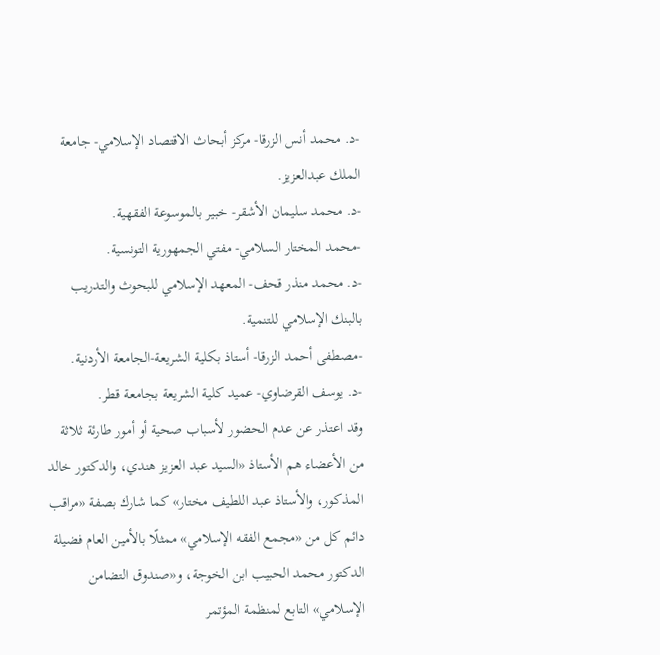-د. محمد أنس الزرقا- مركز أبحاث الاقتصاد الإسلامي- جامعة الملك عبدالعزيز.
-د. محمد سليمان الأشقر- خبير بالموسوعة الفقهية.
-محمد المختار السلامي- مفتي الجمهورية التونسية.
-د. محمد منذر قحف- المعهد الإسلامي للبحوث والتدريب بالبنك الإسلامي للتنمية.
-مصطفى أحمد الزرقا- أستاذ بكلية الشريعة-الجامعة الأردنية.
-د. يوسف القرضاوي- عميد كلية الشريعة بجامعة قطر.
وقد اعتذر عن عدم الحضور لأسباب صحية أو أمور طارئة ثلاثة من الأعضاء هم الأستاذ «السيد عبد العزيز هندي، والدكتور خالد المذكور، والأستاذ عبد اللطيف مختار» كما شارك بصفة «مراقب دائم كل من «مجمع الفقه الإسلامي» ممثلًا بالأمين العام فضيلة الدكتور محمد الحبيب ابن الخوجة، و«صندوق التضامن الإسلامي» التابع لمنظمة المؤتمر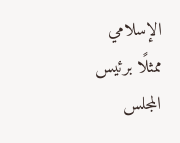الإسلامي ممثلًا برئيس المجلس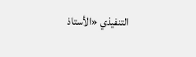التنفيذي «الأستاذ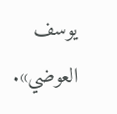يوسف العوضي».